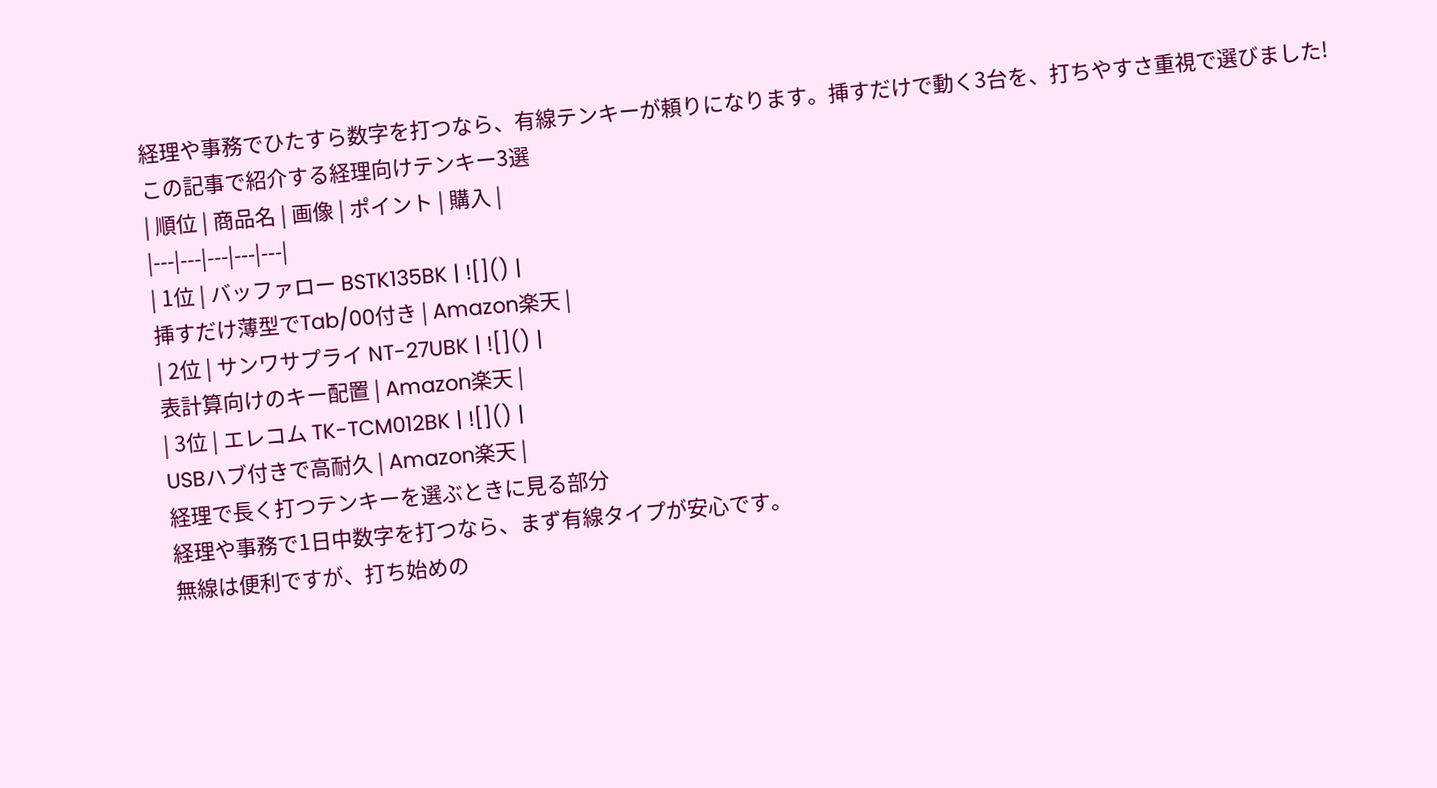経理や事務でひたすら数字を打つなら、有線テンキーが頼りになります。挿すだけで動く3台を、打ちやすさ重視で選びました!
この記事で紹介する経理向けテンキー3選
| 順位 | 商品名 | 画像 | ポイント | 購入 |
|---|---|---|---|---|
| 1位 | バッファロー BSTK135BK | ![]() |
挿すだけ薄型でTab/00付き | Amazon楽天 |
| 2位 | サンワサプライ NT-27UBK | ![]() |
表計算向けのキー配置 | Amazon楽天 |
| 3位 | エレコム TK-TCM012BK | ![]() |
USBハブ付きで高耐久 | Amazon楽天 |
経理で長く打つテンキーを選ぶときに見る部分
経理や事務で1日中数字を打つなら、まず有線タイプが安心です。
無線は便利ですが、打ち始めの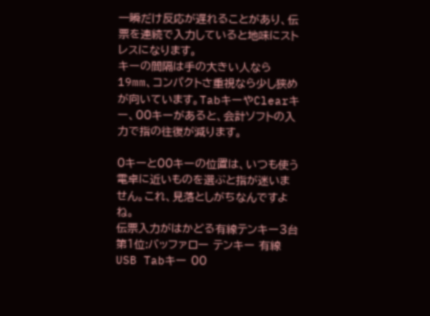一瞬だけ反応が遅れることがあり、伝票を連続で入力していると地味にストレスになります。
キーの間隔は手の大きい人なら19mm、コンパクトさ重視なら少し狭めが向いています。TabキーやClearキー、00キーがあると、会計ソフトの入力で指の往復が減ります。

0キーと00キーの位置は、いつも使う電卓に近いものを選ぶと指が迷いません。これ、見落としがちなんですよね。
伝票入力がはかどる有線テンキー3台
第1位:バッファロー テンキー 有線 USB Tabキー 00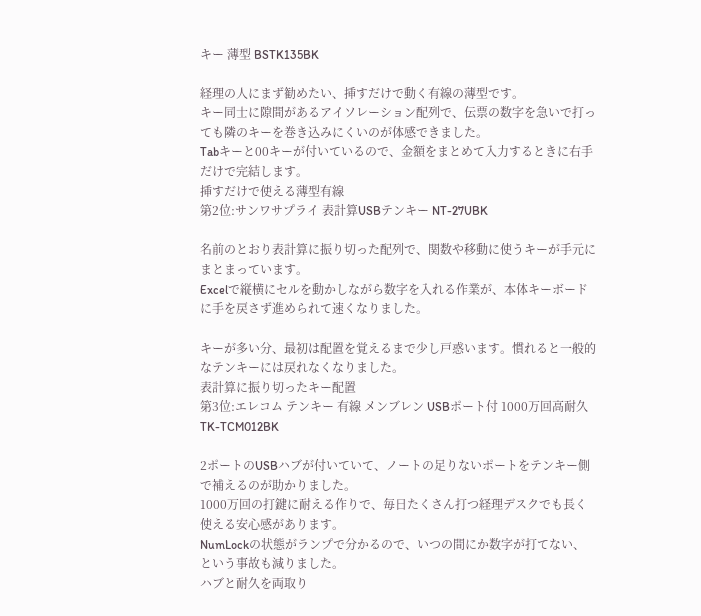キー 薄型 BSTK135BK

経理の人にまず勧めたい、挿すだけで動く有線の薄型です。
キー同士に隙間があるアイソレーション配列で、伝票の数字を急いで打っても隣のキーを巻き込みにくいのが体感できました。
Tabキーと00キーが付いているので、金額をまとめて入力するときに右手だけで完結します。
挿すだけで使える薄型有線
第2位:サンワサプライ 表計算USBテンキー NT-27UBK

名前のとおり表計算に振り切った配列で、関数や移動に使うキーが手元にまとまっています。
Excelで縦横にセルを動かしながら数字を入れる作業が、本体キーボードに手を戻さず進められて速くなりました。

キーが多い分、最初は配置を覚えるまで少し戸惑います。慣れると一般的なテンキーには戻れなくなりました。
表計算に振り切ったキー配置
第3位:エレコム テンキー 有線 メンブレン USBポート付 1000万回高耐久 TK-TCM012BK

2ポートのUSBハブが付いていて、ノートの足りないポートをテンキー側で補えるのが助かりました。
1000万回の打鍵に耐える作りで、毎日たくさん打つ経理デスクでも長く使える安心感があります。
NumLockの状態がランプで分かるので、いつの間にか数字が打てない、という事故も減りました。
ハブと耐久を両取り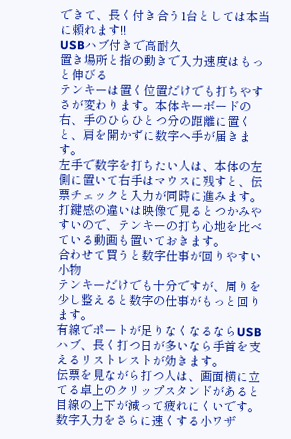できて、長く付き合う1台としては本当に頼れます!!
USBハブ付きで高耐久
置き場所と指の動きで入力速度はもっと伸びる
テンキーは置く位置だけでも打ちやすさが変わります。本体キーボードの右、手のひらひとつ分の距離に置くと、肩を開かずに数字へ手が届きます。
左手で数字を打ちたい人は、本体の左側に置いて右手はマウスに残すと、伝票チェックと入力が同時に進みます。
打鍵感の違いは映像で見るとつかみやすいので、テンキーの打ち心地を比べている動画も置いておきます。
合わせて買うと数字仕事が回りやすい小物
テンキーだけでも十分ですが、周りを少し整えると数字の仕事がもっと回ります。
有線でポートが足りなくなるならUSBハブ、長く打つ日が多いなら手首を支えるリストレストが効きます。
伝票を見ながら打つ人は、画面横に立てる卓上のクリップスタンドがあると目線の上下が減って疲れにくいです。
数字入力をさらに速くする小ワザ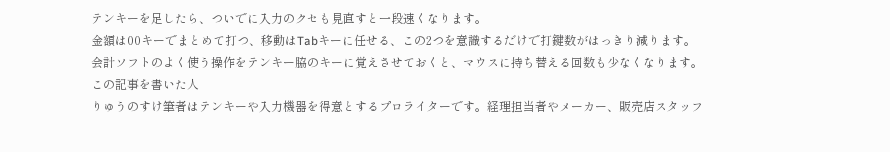テンキーを足したら、ついでに入力のクセも見直すと一段速くなります。
金額は00キーでまとめて打つ、移動はTabキーに任せる、この2つを意識するだけで打鍵数がはっきり減ります。
会計ソフトのよく使う操作をテンキー脇のキーに覚えさせておくと、マウスに持ち替える回数も少なくなります。
この記事を書いた人
りゅうのすけ筆者はテンキーや入力機器を得意とするプロライターです。経理担当者やメーカー、販売店スタッフ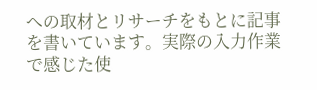への取材とリサーチをもとに記事を書いています。実際の入力作業で感じた使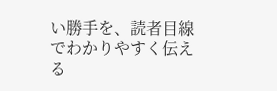い勝手を、読者目線でわかりやすく伝える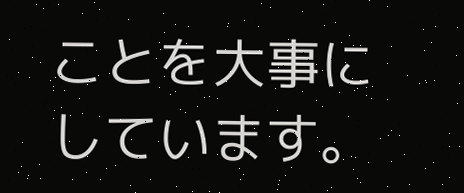ことを大事にしています。